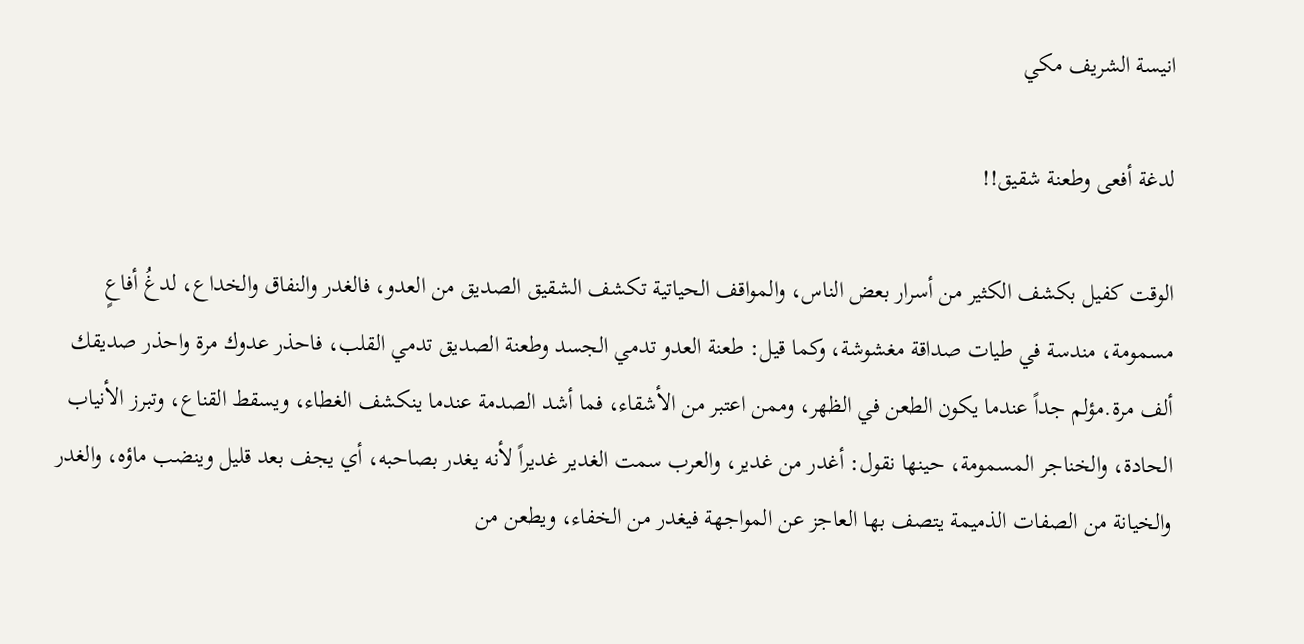انيسة الشريف مكي

لدغة أفعى وطعنة شقيق!!

الوقت كفيل بكشف الكثير من أسرار بعض الناس، والمواقف الحياتية تكشف الشقيق الصديق من العدو، فالغدر والنفاق والخداع، لدغُ أفاعٍ مسمومة، مندسة في طيات صداقة مغشوشة، وكما قيل: طعنة العدو تدمي الجسد وطعنة الصديق تدمي القلب، فاحذر عدوك مرة واحذر صديقك ألف مرة.مؤلم جداً عندما يكون الطعن في الظهر، وممن اعتبر من الأشقاء، فما أشد الصدمة عندما ينكشف الغطاء، ويسقط القناع، وتبرز الأنياب الحادة، والخناجر المسمومة، حينها نقول: أغدر من غدير، والعرب سمت الغدير غديراً لأنه يغدر بصاحبه، أي يجف بعد قليل وينضب ماؤه، والغدر والخيانة من الصفات الذميمة يتصف بها العاجز عن المواجهة فيغدر من الخفاء، ويطعن من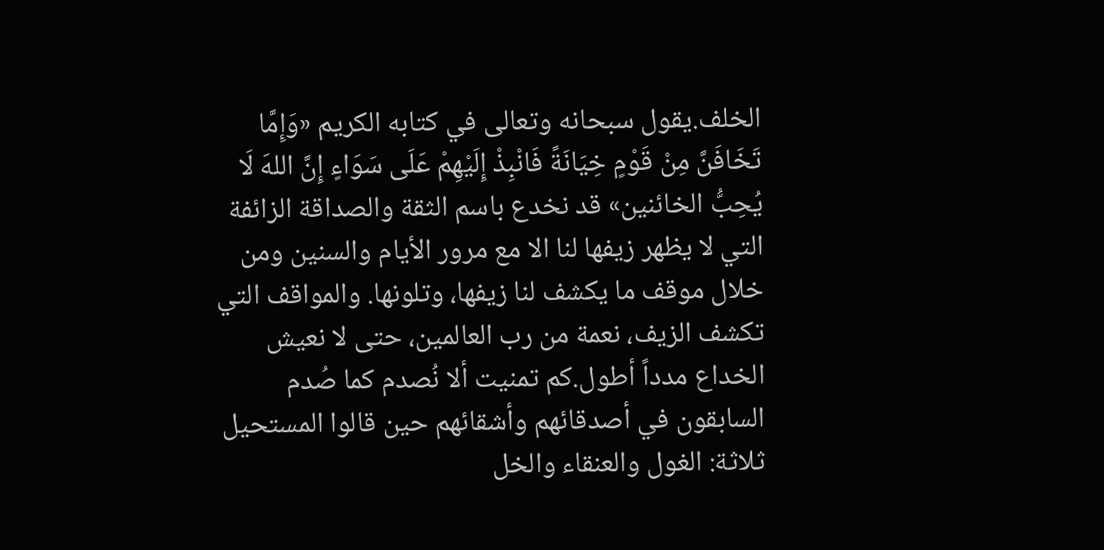الخلف.يقول سبحانه وتعالى في كتابه الكريم «وَإِمَّا تَخَافَنَّ مِنْ قَوْمٍ خِيَانَةً فَانْبِذْ إِلَيْهِمْ عَلَى سَوَاءٍ إِنَّ اللهَ لَا يُحِبُّ الخائنين» قد نخدع باسم الثقة والصداقة الزائفة التي لا يظهر زيفها لنا الا مع مرور الأيام والسنين ومن خلال موقف ما يكشف لنا زيفها، وتلونها. والمواقف التي تكشف الزيف، نعمة من رب العالمين، حتى لا نعيش الخداع مدداً أطول.كم تمنيت ألا نُصدم كما صُدم السابقون في أصدقائهم وأشقائهم حين قالوا المستحيل ثلاثة: الغول والعنقاء والخل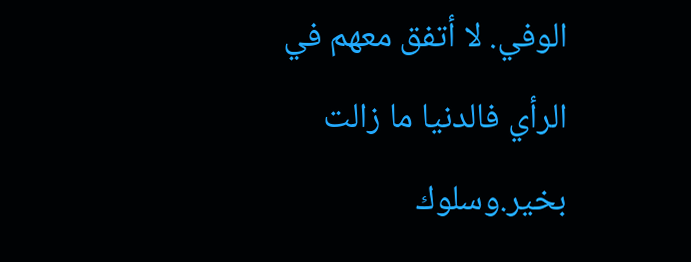الوفي. لا أتفق معهم في الرأي فالدنيا ما زالت بخير.وسلوك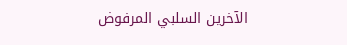الآخرين السلبي المرفوض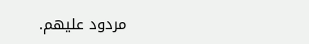مردود عليهم.